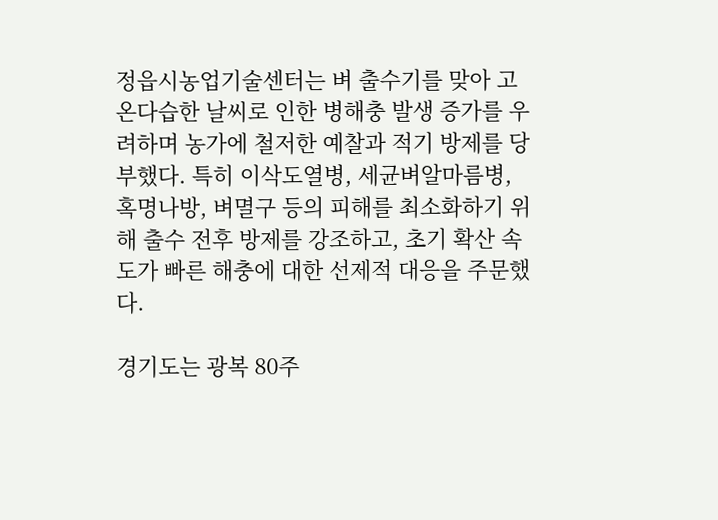정읍시농업기술센터는 벼 출수기를 맞아 고온다습한 날씨로 인한 병해충 발생 증가를 우려하며 농가에 철저한 예찰과 적기 방제를 당부했다. 특히 이삭도열병, 세균벼알마름병, 혹명나방, 벼멸구 등의 피해를 최소화하기 위해 출수 전후 방제를 강조하고, 초기 확산 속도가 빠른 해충에 대한 선제적 대응을 주문했다.

경기도는 광복 80주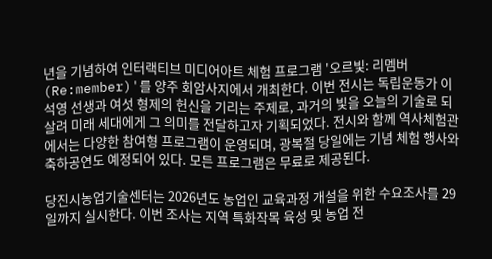년을 기념하여 인터랙티브 미디어아트 체험 프로그램 '오르빛: 리멤버(Re:member)'를 양주 회암사지에서 개최한다. 이번 전시는 독립운동가 이석영 선생과 여섯 형제의 헌신을 기리는 주제로, 과거의 빛을 오늘의 기술로 되살려 미래 세대에게 그 의미를 전달하고자 기획되었다. 전시와 함께 역사체험관에서는 다양한 참여형 프로그램이 운영되며, 광복절 당일에는 기념 체험 행사와 축하공연도 예정되어 있다. 모든 프로그램은 무료로 제공된다.

당진시농업기술센터는 2026년도 농업인 교육과정 개설을 위한 수요조사를 29일까지 실시한다. 이번 조사는 지역 특화작목 육성 및 농업 전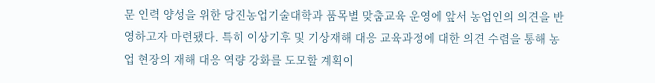문 인력 양성을 위한 당진농업기술대학과 품목별 맞춤교육 운영에 앞서 농업인의 의견을 반영하고자 마련됐다. 특히 이상기후 및 기상재해 대응 교육과정에 대한 의견 수렴을 통해 농업 현장의 재해 대응 역량 강화를 도모할 계획이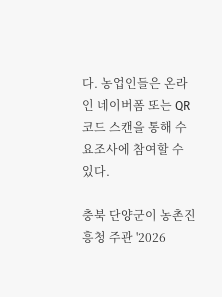다. 농업인들은 온라인 네이버폼 또는 QR코드 스캔을 통해 수요조사에 참여할 수 있다.

충북 단양군이 농촌진흥청 주관 '2026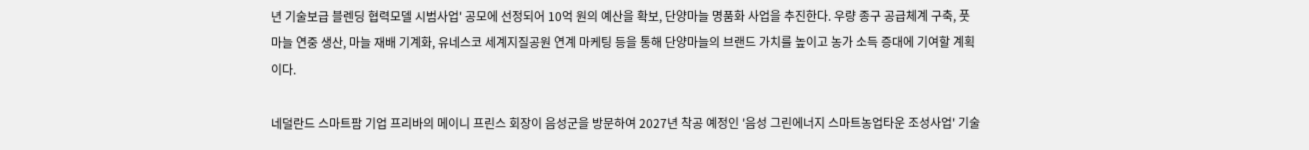년 기술보급 블렌딩 협력모델 시범사업' 공모에 선정되어 10억 원의 예산을 확보, 단양마늘 명품화 사업을 추진한다. 우량 종구 공급체계 구축, 풋마늘 연중 생산, 마늘 재배 기계화, 유네스코 세계지질공원 연계 마케팅 등을 통해 단양마늘의 브랜드 가치를 높이고 농가 소득 증대에 기여할 계획이다.

네덜란드 스마트팜 기업 프리바의 메이니 프린스 회장이 음성군을 방문하여 2027년 착공 예정인 '음성 그린에너지 스마트농업타운 조성사업' 기술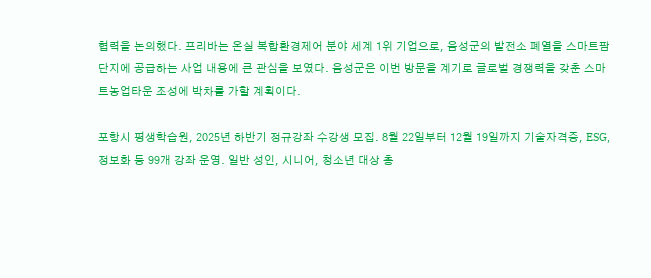협력을 논의했다. 프리바는 온실 복합환경제어 분야 세계 1위 기업으로, 음성군의 발전소 폐열을 스마트팜단지에 공급하는 사업 내용에 큰 관심을 보였다. 음성군은 이번 방문을 계기로 글로벌 경쟁력을 갖춘 스마트농업타운 조성에 박차를 가할 계획이다.

포항시 평생학습원, 2025년 하반기 정규강좌 수강생 모집. 8월 22일부터 12월 19일까지 기술자격증, ESG, 정보화 등 99개 강좌 운영. 일반 성인, 시니어, 청소년 대상 총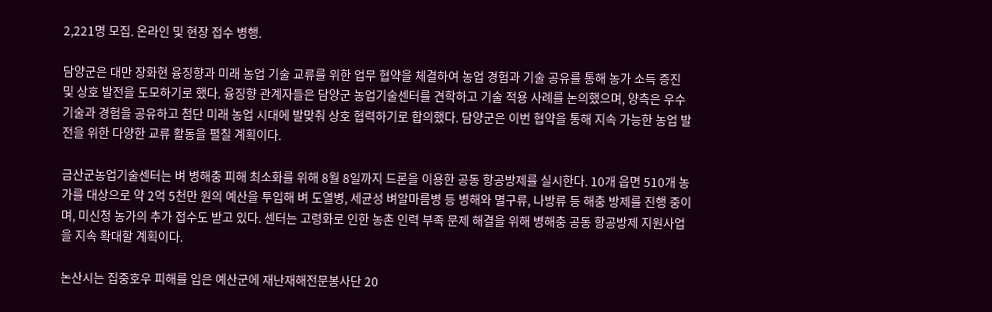2,221명 모집. 온라인 및 현장 접수 병행.

담양군은 대만 장화현 융징향과 미래 농업 기술 교류를 위한 업무 협약을 체결하여 농업 경험과 기술 공유를 통해 농가 소득 증진 및 상호 발전을 도모하기로 했다. 융징향 관계자들은 담양군 농업기술센터를 견학하고 기술 적용 사례를 논의했으며, 양측은 우수 기술과 경험을 공유하고 첨단 미래 농업 시대에 발맞춰 상호 협력하기로 합의했다. 담양군은 이번 협약을 통해 지속 가능한 농업 발전을 위한 다양한 교류 활동을 펼칠 계획이다.

금산군농업기술센터는 벼 병해충 피해 최소화를 위해 8월 8일까지 드론을 이용한 공동 항공방제를 실시한다. 10개 읍면 510개 농가를 대상으로 약 2억 5천만 원의 예산을 투입해 벼 도열병, 세균성 벼알마름병 등 병해와 멸구류, 나방류 등 해충 방제를 진행 중이며, 미신청 농가의 추가 접수도 받고 있다. 센터는 고령화로 인한 농촌 인력 부족 문제 해결을 위해 병해충 공동 항공방제 지원사업을 지속 확대할 계획이다.

논산시는 집중호우 피해를 입은 예산군에 재난재해전문봉사단 20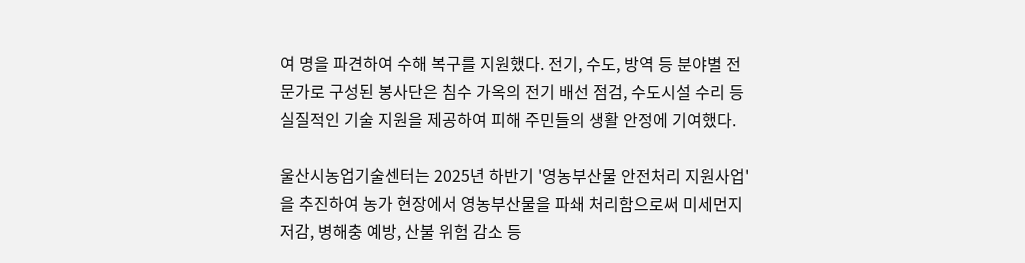여 명을 파견하여 수해 복구를 지원했다. 전기, 수도, 방역 등 분야별 전문가로 구성된 봉사단은 침수 가옥의 전기 배선 점검, 수도시설 수리 등 실질적인 기술 지원을 제공하여 피해 주민들의 생활 안정에 기여했다.

울산시농업기술센터는 2025년 하반기 '영농부산물 안전처리 지원사업'을 추진하여 농가 현장에서 영농부산물을 파쇄 처리함으로써 미세먼지 저감, 병해충 예방, 산불 위험 감소 등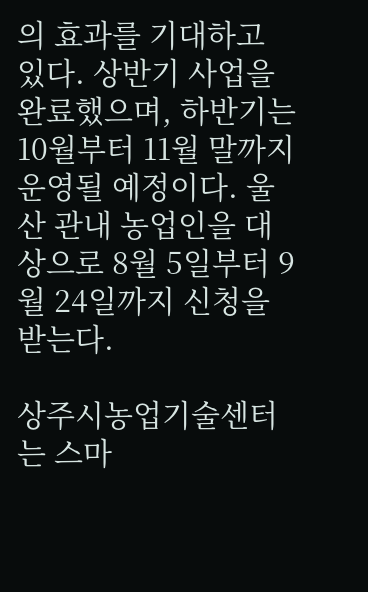의 효과를 기대하고 있다. 상반기 사업을 완료했으며, 하반기는 10월부터 11월 말까지 운영될 예정이다. 울산 관내 농업인을 대상으로 8월 5일부터 9월 24일까지 신청을 받는다.

상주시농업기술센터는 스마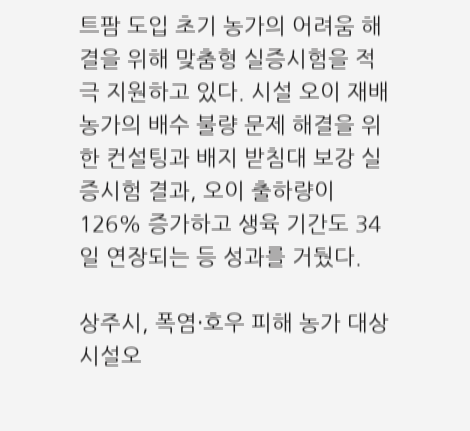트팜 도입 초기 농가의 어려움 해결을 위해 맞춤형 실증시험을 적극 지원하고 있다. 시설 오이 재배 농가의 배수 불량 문제 해결을 위한 컨설팅과 배지 받침대 보강 실증시험 결과, 오이 출하량이 126% 증가하고 생육 기간도 34일 연장되는 등 성과를 거뒀다.

상주시, 폭염·호우 피해 농가 대상 시설오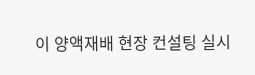이 양액재배 현장 컨설팅 실시